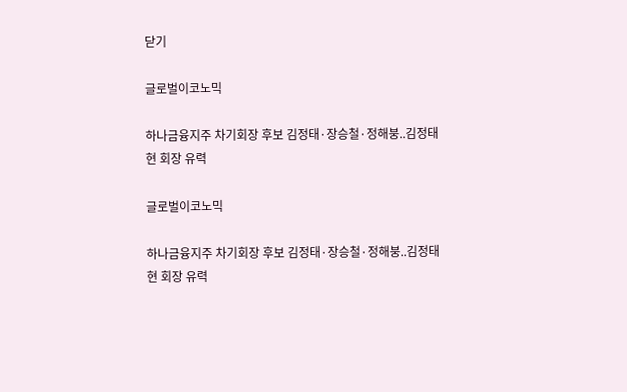닫기

글로벌이코노믹

하나금융지주 차기회장 후보 김정태·장승철·정해붕..김정태 현 회장 유력

글로벌이코노믹

하나금융지주 차기회장 후보 김정태·장승철·정해붕..김정태 현 회장 유력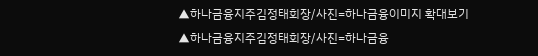▲하나금융지주김정태회장/사진=하나금융이미지 확대보기
▲하나금융지주김정태회장/사진=하나금융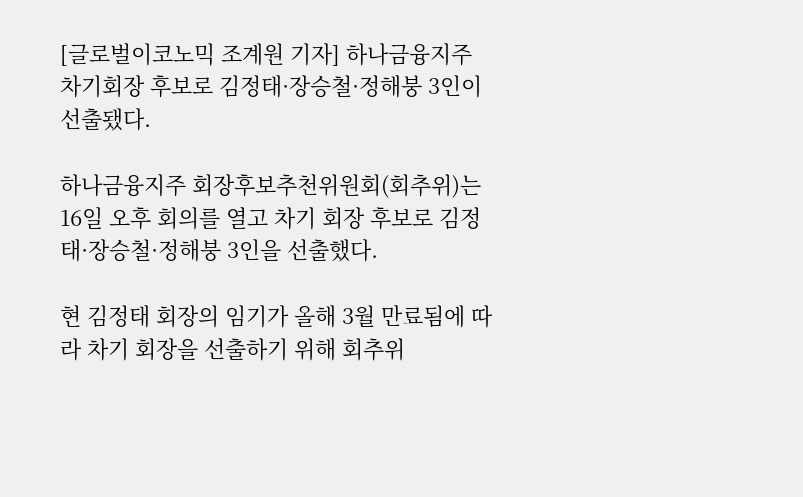[글로벌이코노믹 조계원 기자] 하나금융지주 차기회장 후보로 김정태·장승철·정해붕 3인이 선출됐다.

하나금융지주 회장후보추천위원회(회추위)는 16일 오후 회의를 열고 차기 회장 후보로 김정태·장승철·정해붕 3인을 선출했다.

현 김정태 회장의 임기가 올해 3월 만료됨에 따라 차기 회장을 선출하기 위해 회추위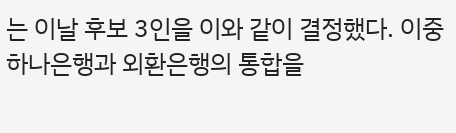는 이날 후보 3인을 이와 같이 결정했다. 이중 하나은행과 외환은행의 통합을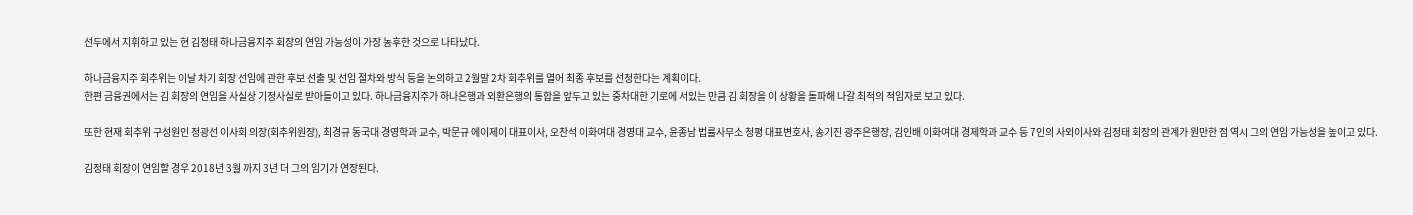선두에서 지휘하고 있는 현 김정태 하나금융지주 회장의 연임 가능성이 가장 농후한 것으로 나타났다.

하나금융지주 회추위는 이날 차기 회장 선임에 관한 후보 선출 및 선임 절차와 방식 등을 논의하고 2월말 2차 회추위를 열어 최종 후보를 선정한다는 계획이다.
한편 금융권에서는 김 회장의 연임을 사실상 기정사실로 받아들이고 있다. 하나금융지주가 하나은행과 외환은행의 통합을 앞두고 있는 중차대한 기로에 서있는 만큼 김 회장을 이 상황을 돌파해 나갈 최적의 적임자로 보고 있다.

또한 현재 회추위 구성원인 정광선 이사회 의장(회추위원장), 최경규 동국대 경영학과 교수, 박문규 에이제이 대표이사, 오찬석 이화여대 경영대 교수, 윤종남 법률사무소 청평 대표변호사, 송기진 광주은행장, 김인배 이화여대 경제학과 교수 등 7인의 사외이사와 김정태 회장의 관계가 원만한 점 역시 그의 연임 가능성을 높이고 있다.

김정태 회장이 연임할 경우 2018년 3월 까지 3년 더 그의 임기가 연장된다.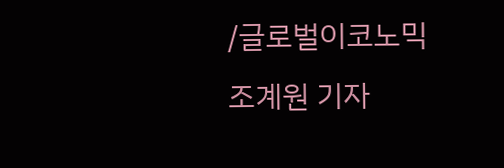/글로벌이코노믹 조계원 기자